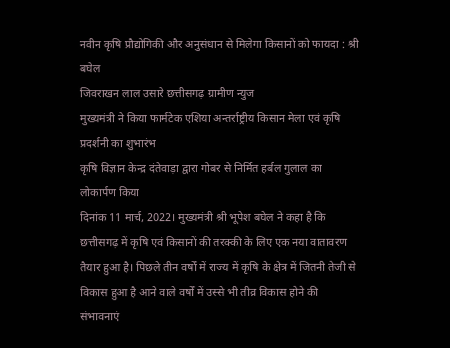नवीन कृषि प्रौद्योगिकी और अनुसंधान से मिलेगा किसानों को फायदा : श्री बघेल
जिवराखन लाल उसारे छत्तीसगढ़ ग्रामीण न्युज
मुख्यमंत्री ने किया फार्मटेक एशिया अन्तर्राष्ट्रीय किसान मेला एवं कृषि प्रदर्शनी का शुभारंभ
कृषि विज्ञान केन्द्र दंतेवाड़ा द्वारा गोबर से निर्मित हर्बल गुलाल का लोकार्पण किया
दिनांक 11 मार्च, 2022। मुख्यमंत्री श्री भूपेश बघेल ने कहा है कि छत्तीसगढ़ में कृषि एवं किसानों की तरक्की के लिए एक नया वातावरण तैयार हुआ है। पिछले तीन वर्षों में राज्य में कृषि के क्षेत्र में जितनी तेजी से विकास हुआ है आने वाले वर्षों में उस्से भी तीव्र विकास होने की संभावनाएं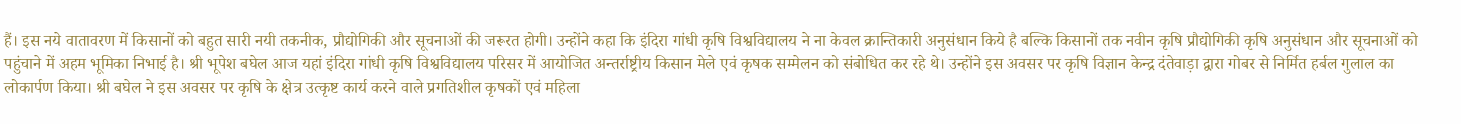हैं। इस नये वातावरण में किसानों को बहुत सारी नयी तकनीक, प्रौद्योगिकी और सूचनाओं की जरूरत होगी। उन्होंने कहा कि इंदिरा गांधी कृषि विश्वविद्यालय ने ना केवल क्रान्तिकारी अनुसंधान किये है बल्कि किसानों तक नवीन कृषि प्रौद्योगिकी कृषि अनुसंधान और सूचनाओं को पहुंचाने में अहम भूमिका निभाई है। श्री भूपेश बघेल आज यहां इंदिरा गांधी कृषि विश्वविद्यालय परिसर में आयोजित अन्तर्राष्ट्रीय किसान मेले एवं कृषक सम्मेलन को संबोधित कर रहे थे। उन्होंने इस अवसर पर कृषि विज्ञान केन्द्र दंतेवाड़ा द्वारा गोबर से निर्मित हर्बल गुलाल का लोकार्पण किया। श्री बघेल ने इस अवसर पर कृषि के क्षेत्र उत्कृष्ट कार्य करने वाले प्रगतिशील कृषकों एवं महिला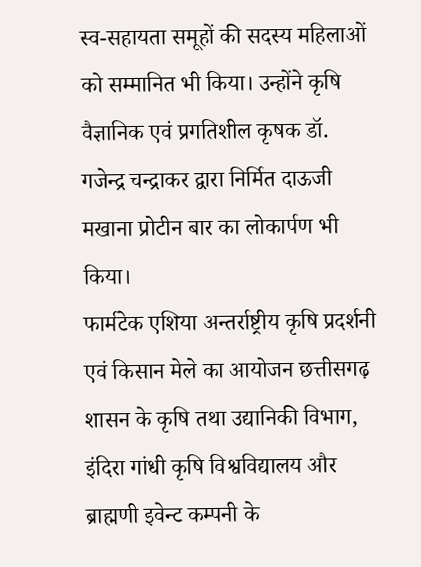स्व-सहायता समूहों की सदस्य महिलाओं को सम्मानित भी किया। उन्होंने कृषि वैज्ञानिक एवं प्रगतिशील कृषक डॉ. गजेन्द्र चन्द्राकर द्वारा निर्मित दाऊजी मखाना प्रोटीन बार का लोकार्पण भी किया।
फार्मटेक एशिया अन्तर्राष्ट्रीय कृषि प्रदर्शनी एवं किसान मेले का आयोजन छत्तीसगढ़ शासन के कृषि तथा उद्यानिकी विभाग, इंदिरा गांधी कृषि विश्वविद्यालय और ब्राह्मणी इवेन्ट कम्पनी के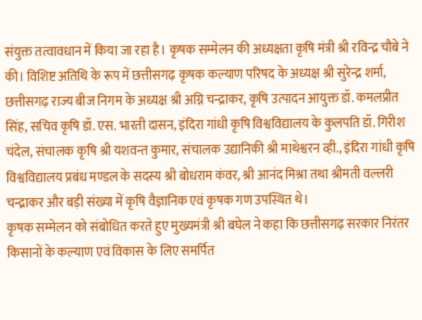संयुक्त तत्वावधान में किया जा रहा है। कृषक सम्मेलन की अध्यक्षता कृषि मंत्री श्री रविन्द्र चौबे ने की। विशिष्ट अतिथि के रूप में छत्तीसगढ़ कृषक कल्याण परिषद के अध्यक्ष श्री सुरेन्द्र शर्मा, छत्तीसगढ़ राज्य बीज निगम के अध्यक्ष श्री अग्नि चन्द्राकर, कृषि उत्पादन आयुक्त डॉ. कमलप्रीत सिंह, सचिव कृषि डॉ. एस. भारती दासन, इंदिरा गांधी कृषि विश्वविद्यालय के कुलपति डॉ. गिरीश चंदेल, संचालक कृषि श्री यशवन्त कुमार, संचालक उद्यानिकी श्री माथेश्वरन व्ही., इंदिरा गांधी कृषि विश्वविद्यालय प्रबंध मण्डल के सदस्य श्री बोधराम कंवर, श्री आनंद मिश्रा तथा श्रीमती वल्लरी चन्द्राकर और बड़ी संख्या में कृषि वैज्ञानिक एवं कृषक गण उपस्थित थे।
कृषक सम्मेलन को संबोधित करते हुए मुख्यमंत्री श्री बघेल ने कहा कि छत्तीसगढ़ सरकार निरंतर किसानों के कल्याण एवं विकास के लिए समर्पित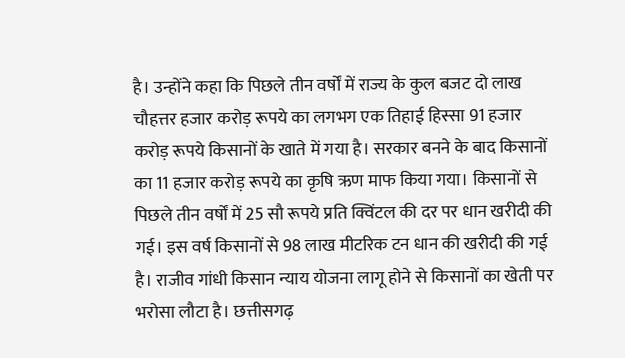है। उन्होंने कहा कि पिछले तीन वर्षों में राज्य के कुल बजट दो लाख चौहत्तर हजार करोड़ रूपये का लगभग एक तिहाई हिस्सा 91 हजार करोड़ रूपये किसानों के खाते में गया है। सरकार बनने के बाद किसानों का 11 हजार करोड़ रूपये का कृषि ऋण माफ किया गया। किसानों से पिछले तीन वर्षों में 25 सौ रूपये प्रति क्विंटल की दर पर धान खरीदी की गई। इस वर्ष किसानों से 98 लाख मीटरिक टन धान की खरीदी की गई है। राजीव गांधी किसान न्याय योजना लागू होने से किसानों का खेती पर भरोसा लौटा है। छत्तीसगढ़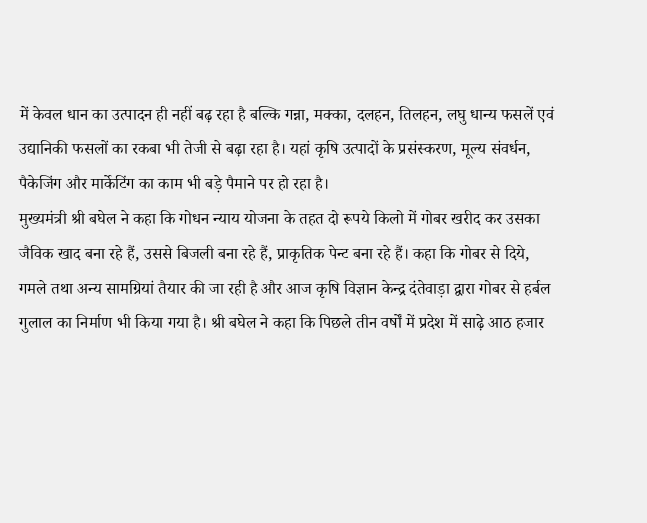में केवल धान का उत्पादन ही नहीं बढ़ रहा है बल्कि गन्ना, मक्का, दलहन, तिलहन, लघु धान्य फसलें एवं उद्यानिकी फसलों का रकबा भी तेजी से बढ़ा रहा है। यहां कृषि उत्पादों के प्रसंस्करण, मूल्य संवर्धन, पैकेजिंग और मार्केटिंग का काम भी बड़े पैमाने पर हो रहा है।
मुख्यमंत्री श्री बघेल ने कहा कि गोधन न्याय योजना के तहत दो रूपये किलो में गोबर खरीद कर उसका जैविक खाद बना रहे हैं, उससे बिजली बना रहे हैं, प्राकृतिक पेन्ट बना रहे हैं। कहा कि गोबर से दिये, गमले तथा अन्य सामग्रियां तैयार की जा रही है और आज कृषि विज्ञान केन्द्र दंतेवाड़ा द्वारा गोबर से हर्बल गुलाल का निर्माण भी किया गया है। श्री बघेल ने कहा कि पिछले तीन वर्षों में प्रदेश में साढ़े आठ हजार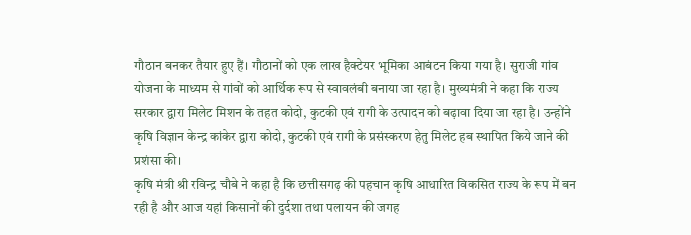गौठान बनकर तैयार हुए हैं। गौठानों को एक लाख हैक्टेयर भूमिका आबंटन किया गया है। सुराजी गांव योजना के माध्यम से गांवों को आर्थिक रूप से स्वावलंबी बनाया जा रहा है। मुख्यमंत्री ने कहा कि राज्य सरकार द्वारा मिलेट मिशन के तहत कोदो, कुटकी एवं रागी के उत्पादन को बढ़ावा दिया जा रहा है। उन्होंने कृषि विज्ञान केन्द्र कांकेर द्वारा कोदो, कुटकी एवं रागी के प्रसंस्करण हेतु मिलेट हब स्थापित किये जाने की प्रशंसा की।
कृषि मंत्री श्री रविन्द्र चौबे ने कहा है कि छत्तीसगढ़ की पहचान कृषि आधारित विकसित राज्य के रूप में बन रही है और आज यहां किसानों की दुर्दशा तथा पलायन की जगह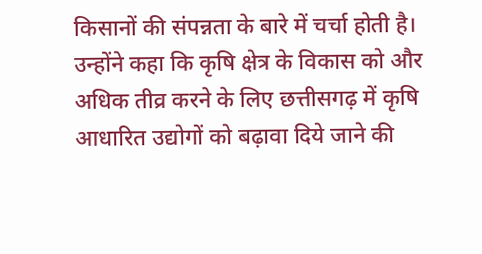किसानों की संपन्नता के बारे में चर्चा होती है। उन्होंने कहा कि कृषि क्षेत्र के विकास को और अधिक तीव्र करने के लिए छत्तीसगढ़ में कृषि आधारित उद्योगों को बढ़ावा दिये जाने की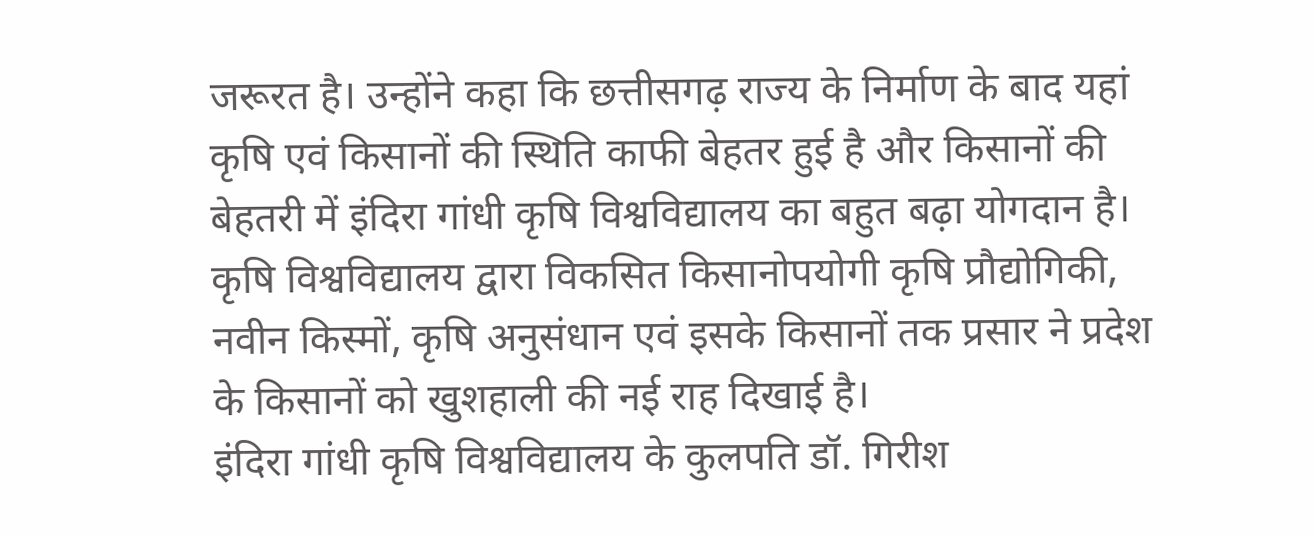जरूरत है। उन्होंने कहा कि छत्तीसगढ़ राज्य के निर्माण के बाद यहां कृषि एवं किसानों की स्थिति काफी बेहतर हुई है और किसानों की बेहतरी में इंदिरा गांधी कृषि विश्वविद्यालय का बहुत बढ़ा योगदान है। कृषि विश्वविद्यालय द्वारा विकसित किसानोपयोगी कृषि प्रौद्योगिकी, नवीन किस्मों, कृषि अनुसंधान एवं इसके किसानों तक प्रसार ने प्रदेश के किसानों को खुशहाली की नई राह दिखाई है।
इंदिरा गांधी कृषि विश्वविद्यालय के कुलपति डॉ. गिरीश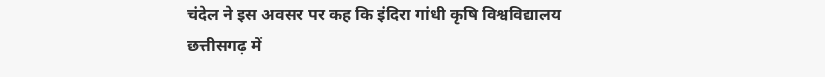चंदेल ने इस अवसर पर कह कि इंदिरा गांधी कृषि विश्वविद्यालय छत्तीसगढ़ में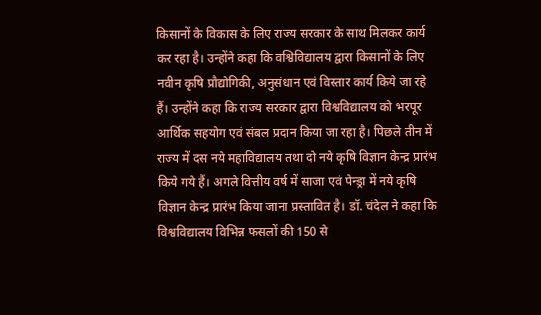किसानों के विकास के लिए राज्य सरकार के साथ मिलकर कार्य कर रहा है। उन्होंने कहा कि वश्विविद्यालय द्वारा किसानों के लिए नवीन कृषि प्रौद्योगिकी, अनुसंधान एवं विस्तार कार्य किये जा रहे हैं। उन्होंने कहा कि राज्य सरकार द्वारा विश्वविद्यालय को भरपूर आर्थिक सहयोग एवं संबल प्रदान किया जा रहा है। पिछले तीन में राज्य में दस नये महाविद्यालय तथा दो नये कृषि विज्ञान केन्द्र प्रारंभ किये गये हैं। अगले वित्तीय वर्ष में साजा एवं पेन्ड्रा में नये कृषि विज्ञान केन्द्र प्रारंभ किया जाना प्रस्तावित है। डॉ. चंदेल ने कहा कि विश्वविद्यालय विभिन्न फसलों की 150 से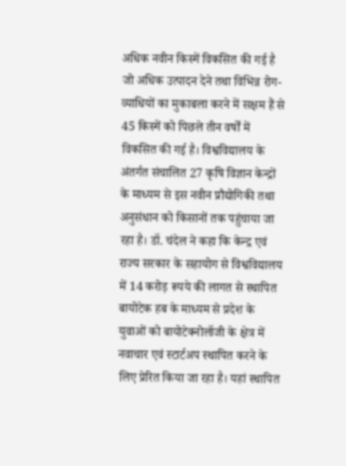अधिक नवीन किस्में विकसित की गई है जो अधिक उत्पादन देने तथा विभिन्न रोग-व्याधियों का मुकाबला करने में सक्षम हैं से 45 किस्में को पिछले तीन वर्षों में विकसित की गई है। विश्वविद्यालय के अंतर्गत संचालित 27 कृषि विज्ञान केन्द्रों के माध्यम से इस नवीन प्रौद्योगिकी तथा अनुसंधान को किसानों तक पहुंचाया जा रहा है। डॉ. चंदेल ने कहा कि केन्द्र एवं राज्य सरकार के सहायोग से विश्वविद्यालय में 14 करोड़ रूपये की लागत से स्थापित बायोटेक हब के माध्यम से प्रदेश के युवाओं को बायोटेक्नोलॉजी के क्षेत्र में नवाचार एवं स्टार्टअप स्थापित करने के लिए प्रेरित किया जा रहा है। यहां स्थापित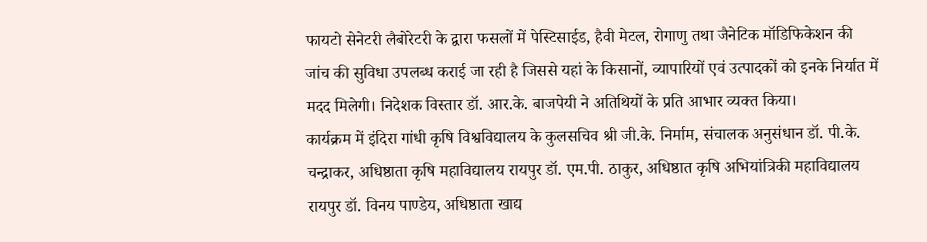फायटो सेनेटरी लैबोरेटरी के द्वारा फसलों में पेस्टिसाईड, हैवी मेटल, रोगाणु तथा जैनेटिक मॉडिफिकेशन की जांच की सुविधा उपलब्ध कराई जा रही है जिससे यहां के किसानों, व्यापारियों एवं उत्पादकों को इनके निर्यात में मदद मिलेगी। निदेशक विस्तार डॉ. आर.के. बाजपेयी ने अतिथियों के प्रति आभार व्यक्त किया।
कार्यक्रम में इंदिरा गांधी कृषि विश्वविद्यालय के कुलसचिव श्री जी.के. निर्माम, संचालक अनुसंधान डॉ. पी.के. चन्द्राकर, अधिष्ठाता कृषि महाविद्यालय रायपुर डॉ. एम.पी. ठाकुर, अधिष्ठात कृषि अभियांत्रिकी महाविद्यालय रायपुर डॉ. विनय पाण्डेय, अधिष्ठाता खाद्य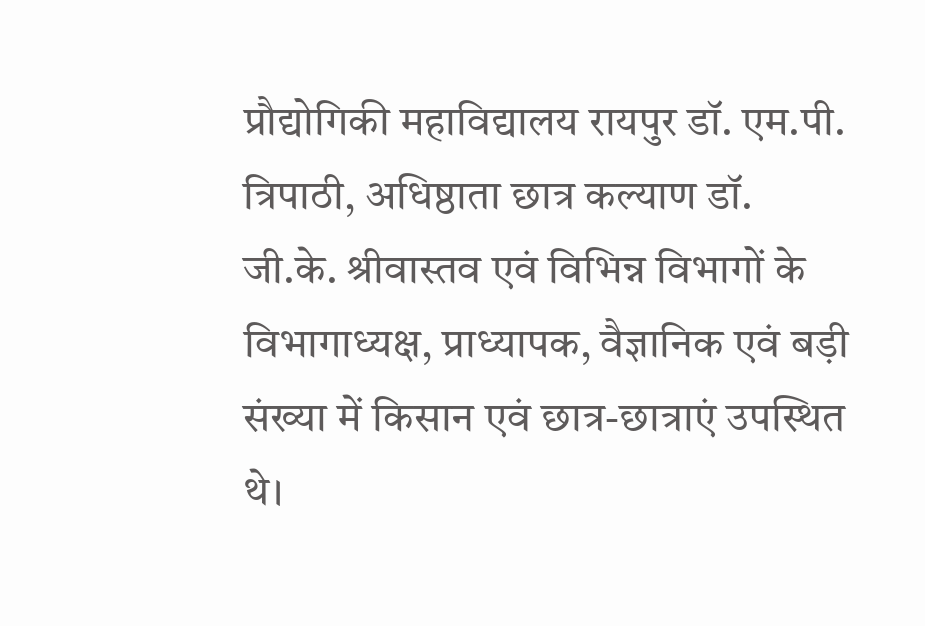प्रौद्योगिकी महाविद्यालय रायपुर डॉ. एम.पी. त्रिपाठी, अधिष्ठाता छात्र कल्याण डॉ. जी.के. श्रीवास्तव एवं विभिन्न विभागों के विभागाध्यक्ष, प्राध्यापक, वैज्ञानिक एवं बड़ी संख्या में किसान एवं छात्र-छात्राएं उपस्थित थे।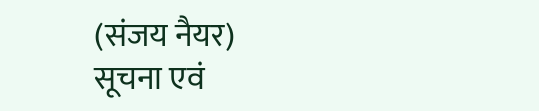(संजय नैयर)
सूचना एवं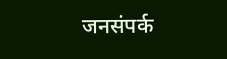जनसंपर्क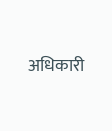अधिकारी